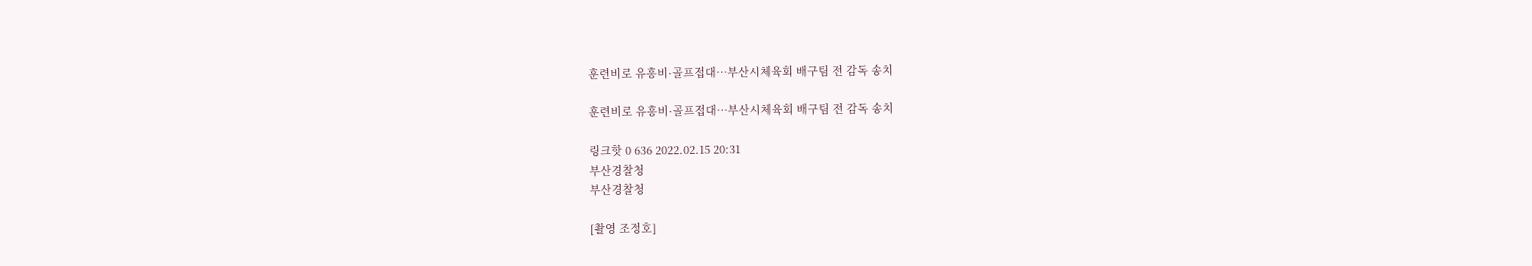훈련비로 유흥비·골프접대…부산시체육회 배구팀 전 감독 송치

훈련비로 유흥비·골프접대…부산시체육회 배구팀 전 감독 송치

링크핫 0 636 2022.02.15 20:31
부산경찰청
부산경찰청

[촬영 조정호]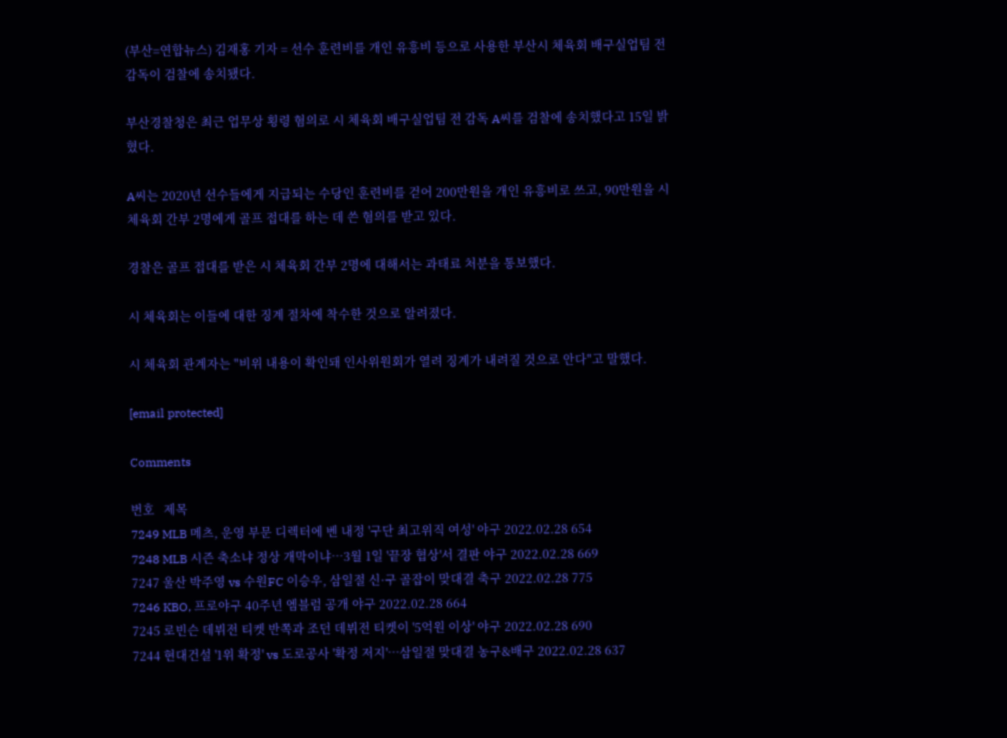(부산=연합뉴스) 김재홍 기자 = 선수 훈련비를 개인 유흥비 등으로 사용한 부산시 체육회 배구실업팀 전 감독이 검찰에 송치됐다.

부산경찰청은 최근 업무상 횡령 혐의로 시 체육회 배구실업팀 전 감독 A씨를 검찰에 송치했다고 15일 밝혔다.

A씨는 2020년 선수들에게 지급되는 수당인 훈련비를 걷어 200만원을 개인 유흥비로 쓰고, 90만원을 시 체육회 간부 2명에게 골프 접대를 하는 데 쓴 혐의를 받고 있다.

경찰은 골프 접대를 받은 시 체육회 간부 2명에 대해서는 과태료 처분을 통보했다.

시 체육회는 이들에 대한 징계 절차에 착수한 것으로 알려졌다.

시 체육회 관계자는 "비위 내용이 확인돼 인사위원회가 열려 징계가 내려질 것으로 안다"고 말했다.

[email protected]

Comments

번호   제목
7249 MLB 메츠, 운영 부문 디렉터에 벤 내정 '구단 최고위직 여성' 야구 2022.02.28 654
7248 MLB 시즌 축소냐 정상 개막이냐…3월 1일 '끝장 협상'서 결판 야구 2022.02.28 669
7247 울산 박주영 vs 수원FC 이승우, 삼일절 신·구 골잡이 맞대결 축구 2022.02.28 775
7246 KBO, 프로야구 40주년 엠블럼 공개 야구 2022.02.28 664
7245 로빈슨 데뷔전 티켓 반쪽과 조던 데뷔전 티켓이 '5억원 이상' 야구 2022.02.28 690
7244 현대건설 '1위 확정' vs 도로공사 '확정 저지'…삼일절 맞대결 농구&배구 2022.02.28 637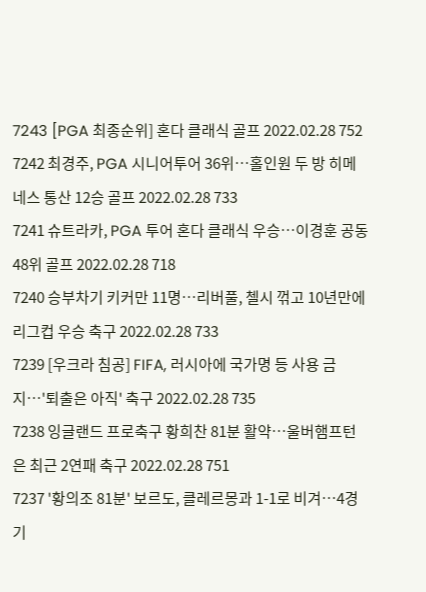7243 [PGA 최종순위] 혼다 클래식 골프 2022.02.28 752
7242 최경주, PGA 시니어투어 36위…홀인원 두 방 히메네스 통산 12승 골프 2022.02.28 733
7241 슈트라카, PGA 투어 혼다 클래식 우승…이경훈 공동 48위 골프 2022.02.28 718
7240 승부차기 키커만 11명…리버풀, 첼시 꺾고 10년만에 리그컵 우승 축구 2022.02.28 733
7239 [우크라 침공] FIFA, 러시아에 국가명 등 사용 금지…'퇴출은 아직' 축구 2022.02.28 735
7238 잉글랜드 프로축구 황희찬 81분 활약…울버햄프턴은 최근 2연패 축구 2022.02.28 751
7237 '황의조 81분' 보르도, 클레르몽과 1-1로 비겨…4경기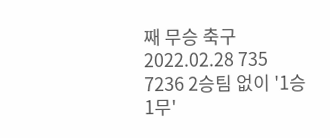째 무승 축구 2022.02.28 735
7236 2승팀 없이 '1승 1무'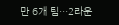만 6개 팀…2라운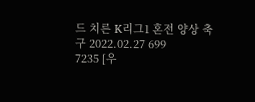드 치른 K리그1 혼전 양상 축구 2022.02.27 699
7235 [우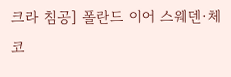크라 침공] 폴란드 이어 스웨덴·체코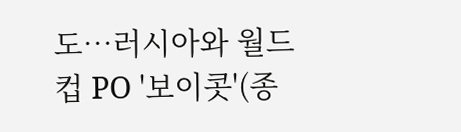도…러시아와 월드컵 PO '보이콧'(종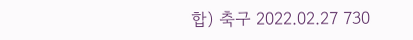합) 축구 2022.02.27 730